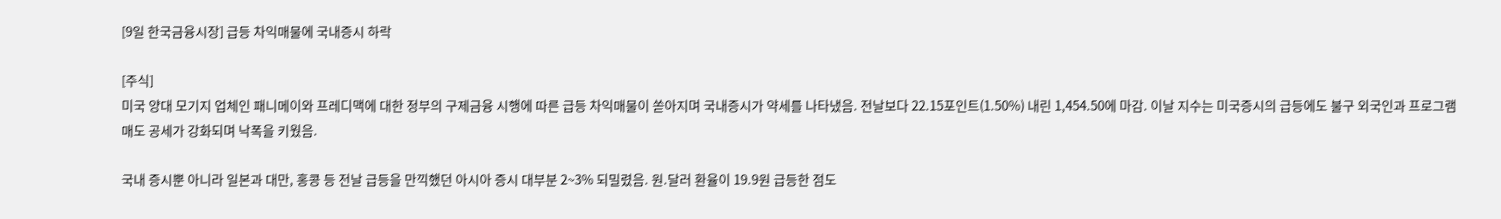[9일 한국금융시장] 급등 차익매물에 국내증시 하락

[주식]
미국 양대 모기지 업체인 패니메이와 프레디맥에 대한 정부의 구제금융 시행에 따른 급등 차익매물이 쏟아지며 국내증시가 약세를 나타냈음. 전날보다 22.15포인트(1.50%) 내린 1,454.50에 마감. 이날 지수는 미국증시의 급등에도 불구 외국인과 프로그램 매도 공세가 강화되며 낙폭을 키웠음.

국내 증시뿐 아니라 일본과 대만, 홍콩 등 전날 급등을 만끽했던 아시아 증시 대부분 2~3% 되밀렸음. 원.달러 환율이 19.9원 급등한 점도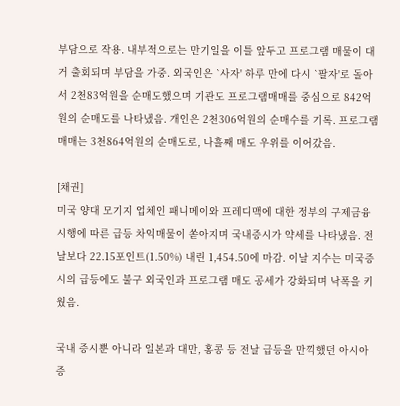부담으로 작용. 내부적으로는 만기일을 이틀 앞두고 프로그램 매물이 대거 출회되며 부담을 가중. 외국인은 `사자' 하루 만에 다시 `팔자'로 돌아서 2천83억원을 순매도했으며 기관도 프로그램매매를 중심으로 842억원의 순매도를 나타냈음. 개인은 2천306억원의 순매수를 기록. 프로그램 매매는 3천864억원의 순매도로, 나흘째 매도 우위를 이어갔음.

[채권]
미국 양대 모기지 업체인 패니메이와 프레디맥에 대한 정부의 구제금융 시행에 따른 급등 차익매물이 쏟아지며 국내증시가 약세를 나타냈음. 전날보다 22.15포인트(1.50%) 내린 1,454.50에 마감. 이날 지수는 미국증시의 급등에도 불구 외국인과 프로그램 매도 공세가 강화되며 낙폭을 키웠음.

국내 증시뿐 아니라 일본과 대만, 홍콩 등 전날 급등을 만끽했던 아시아 증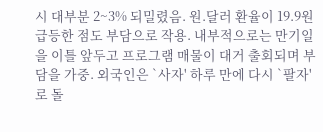시 대부분 2~3% 되밀렸음. 원.달러 환율이 19.9원 급등한 점도 부담으로 작용. 내부적으로는 만기일을 이틀 앞두고 프로그램 매물이 대거 출회되며 부담을 가중. 외국인은 `사자' 하루 만에 다시 `팔자'로 돌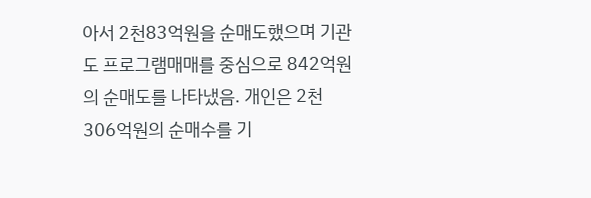아서 2천83억원을 순매도했으며 기관도 프로그램매매를 중심으로 842억원의 순매도를 나타냈음. 개인은 2천306억원의 순매수를 기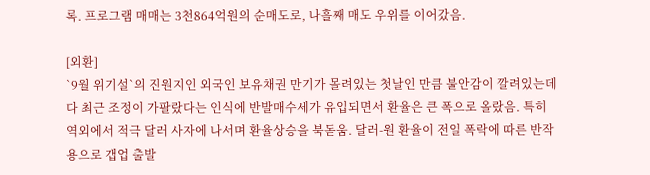록. 프로그램 매매는 3천864억원의 순매도로, 나흘째 매도 우위를 이어갔음.

[외환]
`9월 위기설`의 진원지인 외국인 보유채권 만기가 몰려있는 첫날인 만큼 불안감이 깔려있는데다 최근 조정이 가팔랐다는 인식에 반발매수세가 유입되면서 환율은 큰 폭으로 올랐음. 특히 역외에서 적극 달러 사자에 나서며 환율상승을 북돋움. 달러-원 환율이 전일 폭락에 따른 반작용으로 갭업 출발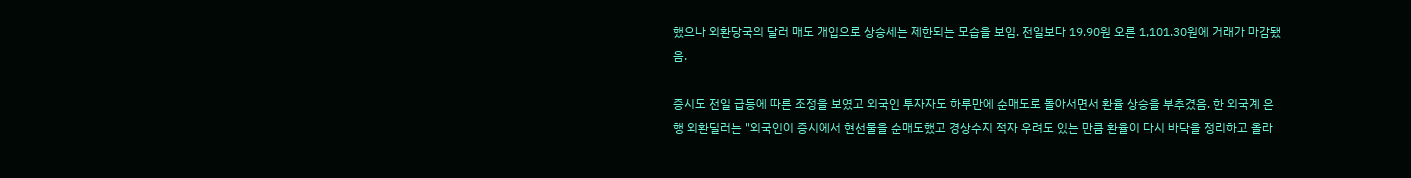했으나 외환당국의 달러 매도 개입으로 상승세는 제한되는 모습을 보임. 전일보다 19.90원 오른 1,101.30원에 거래가 마감됐음.

증시도 전일 급등에 따른 조정을 보였고 외국인 투자자도 하루만에 순매도로 돌아서면서 환율 상승을 부추겼음. 한 외국계 은행 외환딜러는 "외국인이 증시에서 현선물을 순매도했고 경상수지 적자 우려도 있는 만큼 환율이 다시 바닥을 정리하고 올라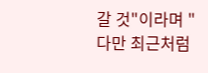갈 것"이라며 "다만 최근처럼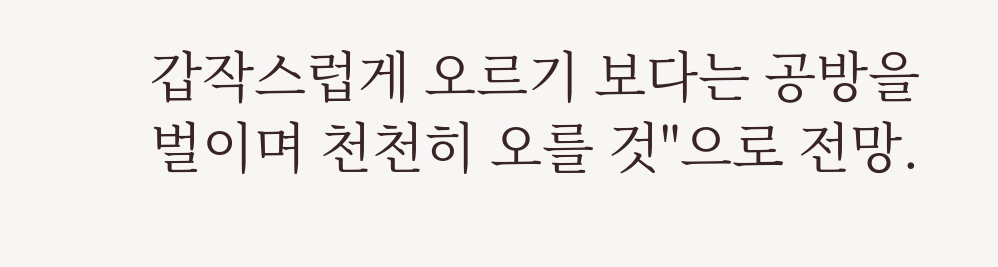갑작스럽게 오르기 보다는 공방을 벌이며 천천히 오를 것"으로 전망.